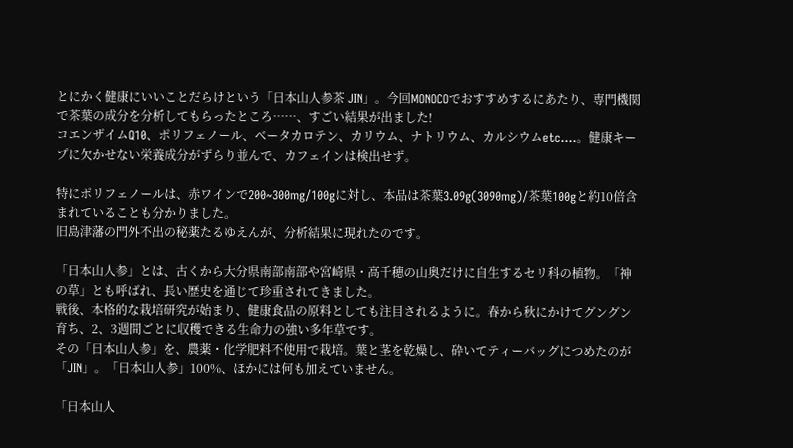とにかく健康にいいことだらけという「日本山人参茶 JIN」。今回MONOCOでおすすめするにあたり、専門機関で茶葉の成分を分析してもらったところ……、すごい結果が出ました!
コエンザイムQ10、ポリフェノール、ベータカロテン、カリウム、ナトリウム、カルシウムetc.…。健康キープに欠かせない栄養成分がずらり並んで、カフェインは検出せず。

特にポリフェノールは、赤ワインで200~300mg/100gに対し、本品は茶葉3.09g(3090mg)/茶葉100gと約10倍含まれていることも分かりました。
旧島津藩の門外不出の秘薬たるゆえんが、分析結果に現れたのです。

「日本山人参」とは、古くから大分県南部南部や宮崎県・高千穂の山奥だけに自生するセリ科の植物。「神の草」とも呼ばれ、長い歴史を通じて珍重されてきました。
戦後、本格的な栽培研究が始まり、健康食品の原料としても注目されるように。春から秋にかけてグングン育ち、2、3週間ごとに収穫できる生命力の強い多年草です。
その「日本山人参」を、農薬・化学肥料不使用で栽培。葉と茎を乾燥し、砕いてティーバッグにつめたのが「JIN」。「日本山人参」100%、ほかには何も加えていません。

「日本山人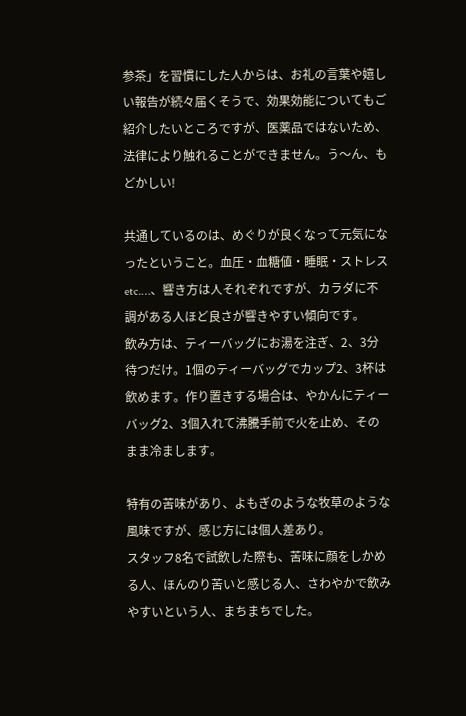参茶」を習慣にした人からは、お礼の言葉や嬉しい報告が続々届くそうで、効果効能についてもご紹介したいところですが、医薬品ではないため、法律により触れることができません。う〜ん、もどかしい!

共通しているのは、めぐりが良くなって元気になったということ。血圧・血糖値・睡眠・ストレスetc.…、響き方は人それぞれですが、カラダに不調がある人ほど良さが響きやすい傾向です。
飲み方は、ティーバッグにお湯を注ぎ、2、3分待つだけ。1個のティーバッグでカップ2、3杯は飲めます。作り置きする場合は、やかんにティーバッグ2、3個入れて沸騰手前で火を止め、そのまま冷まします。

特有の苦味があり、よもぎのような牧草のような風味ですが、感じ方には個人差あり。
スタッフ8名で試飲した際も、苦味に顔をしかめる人、ほんのり苦いと感じる人、さわやかで飲みやすいという人、まちまちでした。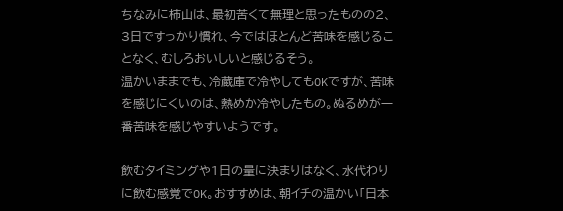ちなみに柿山は、最初苦くて無理と思ったものの2、3日ですっかり慣れ、今ではほとんど苦味を感じることなく、むしろおいしいと感じるそう。
温かいままでも、冷蔵庫で冷やしてもOKですが、苦味を感じにくいのは、熱めか冷やしたもの。ぬるめが一番苦味を感じやすいようです。

飲むタイミングや1日の量に決まりはなく、水代わりに飲む感覚でOK。おすすめは、朝イチの温かい「日本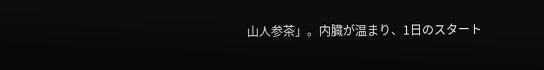山人参茶」。内臓が温まり、1日のスタート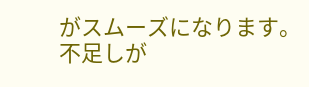がスムーズになります。
不足しが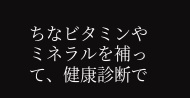ちなビタミンやミネラルを補って、健康診断で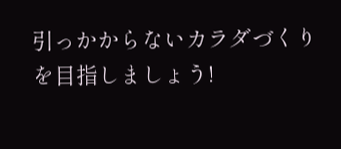引っかからないカラダづくりを目指しましょう!